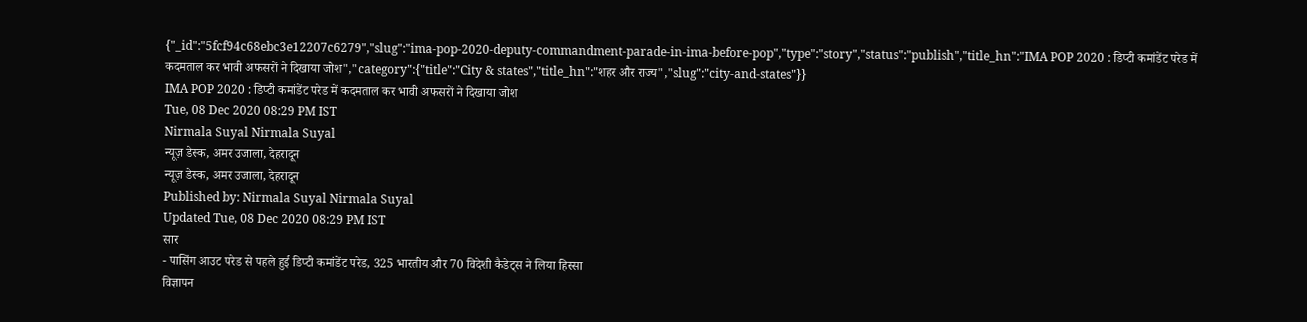{"_id":"5fcf94c68ebc3e12207c6279","slug":"ima-pop-2020-deputy-commandment-parade-in-ima-before-pop","type":"story","status":"publish","title_hn":"IMA POP 2020 : डिप्टी कमांडेंट परेड में कदमताल कर भावी अफसरों ने दिखाया जोश","category":{"title":"City & states","title_hn":"शहर और राज्य","slug":"city-and-states"}}
IMA POP 2020 : डिप्टी कमांडेंट परेड में कदमताल कर भावी अफसरों ने दिखाया जोश
Tue, 08 Dec 2020 08:29 PM IST
Nirmala Suyal Nirmala Suyal
न्यूज़ डेस्क, अमर उजाला, देहरादून
न्यूज़ डेस्क, अमर उजाला, देहरादून
Published by: Nirmala Suyal Nirmala Suyal
Updated Tue, 08 Dec 2020 08:29 PM IST
सार
- पासिंग आउट परेड से पहले हुई डिप्टी कमांडेंट परेड, 325 भारतीय और 70 विदेशी कैडेट्स ने लिया हिस्सा
विज्ञापन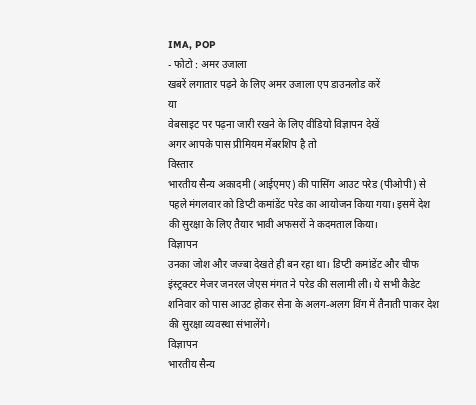IMA, POP
- फोटो : अमर उजाला
खबरें लगातार पढ़ने के लिए अमर उजाला एप डाउनलोड करें
या
वेबसाइट पर पढ़ना जारी रखने के लिए वीडियो विज्ञापन देखें
अगर आपके पास प्रीमियम मेंबरशिप है तो
विस्तार
भारतीय सैन्य अकादमी (आईएमए) की पासिंग आउट परेड (पीओपी) से पहले मंगलवार को डिप्टी कमांडेंट परेड का आयोजन किया गया। इसमें देश की सुरक्षा के लिए तैयार भावी अफसरों ने कदमताल किया।
विज्ञापन
उनका जोश और जज्बा देखते ही बन रहा था। डिप्टी कमांडेंट और चीफ इंस्ट्रक्टर मेजर जनरल जेएस मंगत ने परेड की सलामी ली। ये सभी कैडेट शनिवार को पास आउट होकर सेना के अलग-अलग विंग में तैनाती पाकर देश की सुरक्षा व्यवस्था संभालेंगे।
विज्ञापन
भारतीय सैन्य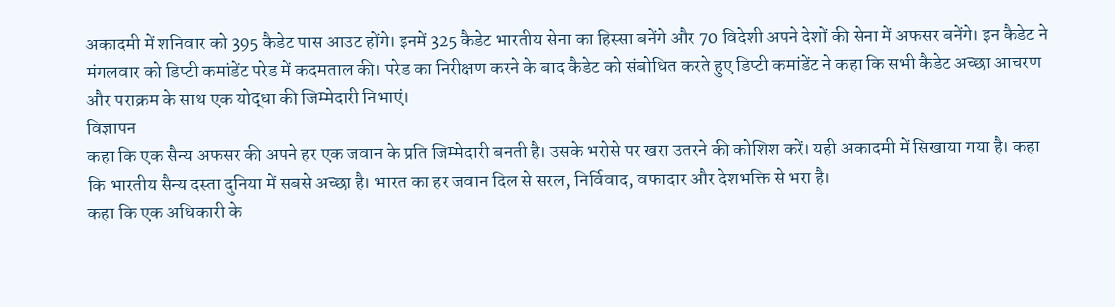अकादमी में शनिवार को 395 कैडेट पास आउट होंगे। इनमें 325 कैडेट भारतीय सेना का हिस्सा बनेंगे और 70 विदेशी अपने देशों की सेना में अफसर बनेंगे। इन कैडेट ने मंगलवार को डिप्टी कमांडेंट परेड में कदमताल की। परेड का निरीक्षण करने के बाद कैडेट को संबोधित करते हुए डिप्टी कमांडेंट ने कहा कि सभी कैडेट अच्छा आचरण और पराक्रम के साथ एक योद्धा की जिम्मेदारी निभाएं।
विज्ञापन
कहा कि एक सैन्य अफसर की अपने हर एक जवान के प्रति जिम्मेदारी बनती है। उसके भरोसे पर खरा उतरने की कोशिश करें। यही अकादमी में सिखाया गया है। कहा कि भारतीय सैन्य दस्ता दुनिया में सबसे अच्छा है। भारत का हर जवान दिल से सरल, निर्विवाद, वफादार और देशभक्ति से भरा है।
कहा कि एक अधिकारी के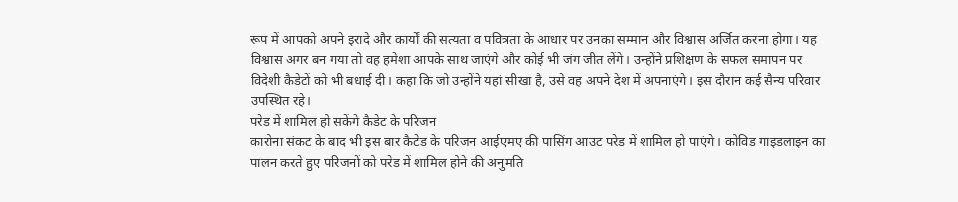रूप में आपको अपने इरादे और कार्यों की सत्यता व पवित्रता के आधार पर उनका सम्मान और विश्वास अर्जित करना होगा। यह विश्वास अगर बन गया तो वह हमेशा आपके साथ जाएंगे और कोई भी जंग जीत लेंगे। उन्होंने प्रशिक्षण के सफल समापन पर विदेशी कैडेटों को भी बधाई दी। कहा कि जो उन्होंने यहां सीखा है, उसे वह अपने देश में अपनाएंगे। इस दौरान कई सैन्य परिवार उपस्थित रहे।
परेड में शामिल हो सकेंगे कैडेट के परिजन
कारोना संकट के बाद भी इस बार कैटेड के परिजन आईएमए की पासिंग आउट परेड में शामिल हो पाएंगे। कोविड गाइडलाइन का पालन करते हुए परिजनों को परेड में शामिल होने की अनुमति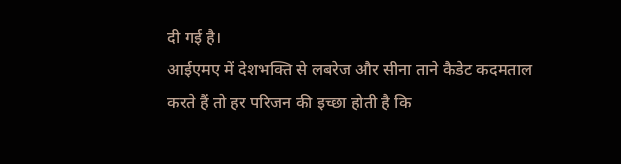दी गई है।
आईएमए में देशभक्ति से लबरेज और सीना ताने कैडेट कदमताल करते हैं तो हर परिजन की इच्छा होती है कि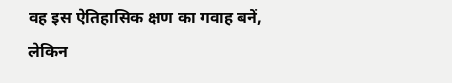वह इस ऐतिहासिक क्षण का गवाह बनें, लेकिन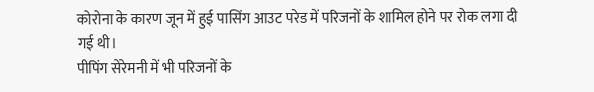कोरोना के कारण जून में हुई पासिंग आउट परेड में परिजनों के शामिल होने पर रोक लगा दी गई थी।
पीपिंग सेरेमनी में भी परिजनों के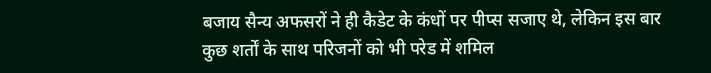बजाय सैन्य अफसरों ने ही कैडेट के कंधों पर पीप्स सजाए थे, लेकिन इस बार कुछ शर्तों के साथ परिजनों को भी परेड में शमिल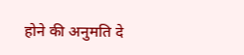होने की अनुमति दे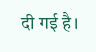दी गई है।